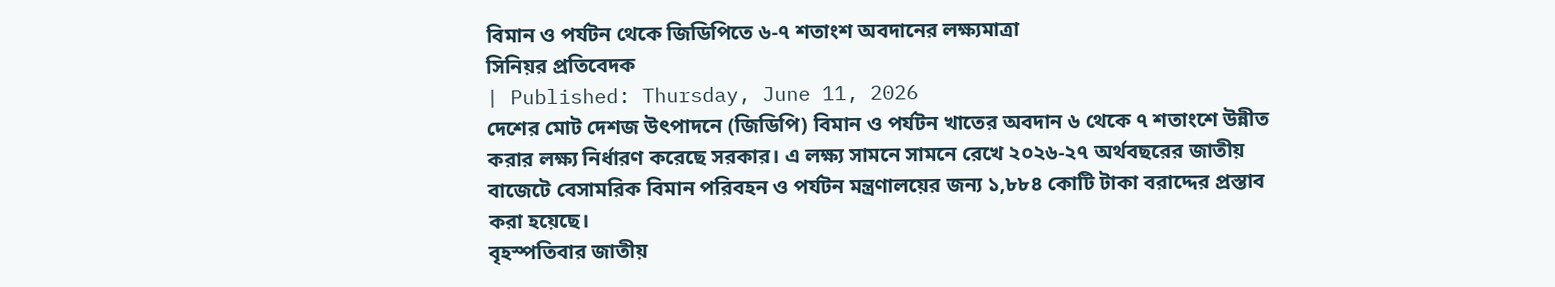বিমান ও পর্যটন থেকে জিডিপিতে ৬-৭ শতাংশ অবদানের লক্ষ্যমাত্রা
সিনিয়র প্রতিবেদক
| Published: Thursday, June 11, 2026
দেশের মোট দেশজ উৎপাদনে (জিডিপি) বিমান ও পর্যটন খাতের অবদান ৬ থেকে ৭ শতাংশে উন্নীত করার লক্ষ্য নির্ধারণ করেছে সরকার। এ লক্ষ্য সামনে সামনে রেখে ২০২৬-২৭ অর্থবছরের জাতীয় বাজেটে বেসামরিক বিমান পরিবহন ও পর্যটন মন্ত্রণালয়ের জন্য ১,৮৮৪ কোটি টাকা বরাদ্দের প্রস্তাব করা হয়েছে।
বৃহস্পতিবার জাতীয়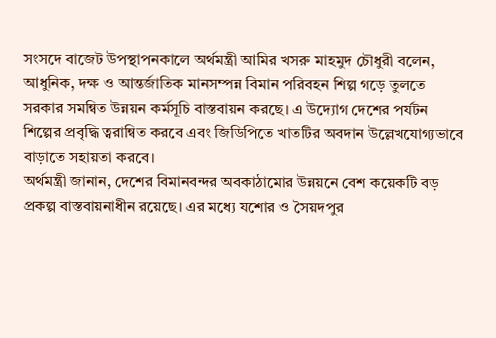সংসদে বাজেট উপস্থাপনকালে অর্থমন্ত্রী আমির খসরু মাহমুদ চৌধুরী বলেন, আধুনিক, দক্ষ ও আন্তর্জাতিক মানসম্পন্ন বিমান পরিবহন শিল্প গড়ে তুলতে সরকার সমন্বিত উন্নয়ন কর্মসূচি বাস্তবায়ন করছে। এ উদ্যোগ দেশের পর্যটন শিল্পের প্রবৃদ্ধি ত্বরান্বিত করবে এবং জিডিপিতে খাতটির অবদান উল্লেখযোগ্যভাবে বাড়াতে সহায়তা করবে।
অর্থমন্ত্রী জানান, দেশের বিমানবন্দর অবকাঠামোর উন্নয়নে বেশ কয়েকটি বড় প্রকল্প বাস্তবায়নাধীন রয়েছে। এর মধ্যে যশোর ও সৈয়দপুর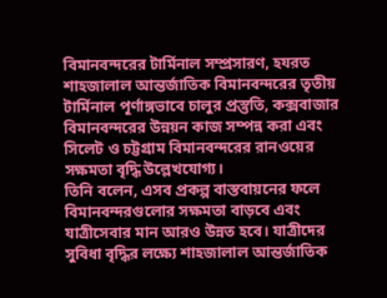বিমানবন্দরের টার্মিনাল সম্প্রসারণ, হযরত শাহজালাল আন্তর্জাতিক বিমানবন্দরের তৃতীয় টার্মিনাল পূর্ণাঙ্গভাবে চালুর প্রস্তুতি, কক্সবাজার বিমানবন্দরের উন্নয়ন কাজ সম্পন্ন করা এবং সিলেট ও চট্টগ্রাম বিমানবন্দরের রানওয়ের সক্ষমতা বৃদ্ধি উল্লেখযোগ্য।
তিনি বলেন, এসব প্রকল্প বাস্তবায়নের ফলে বিমানবন্দরগুলোর সক্ষমতা বাড়বে এবং যাত্রীসেবার মান আরও উন্নত হবে। যাত্রীদের সুবিধা বৃদ্ধির লক্ষ্যে শাহজালাল আন্তর্জাতিক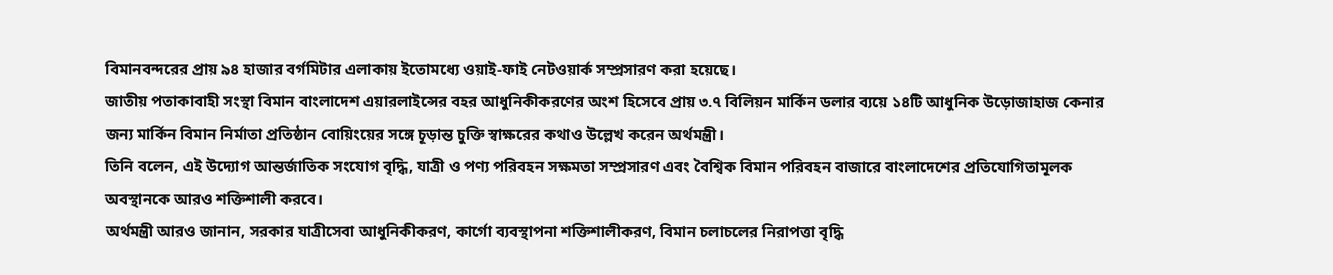বিমানবন্দরের প্রায় ৯৪ হাজার বর্গমিটার এলাকায় ইতোমধ্যে ওয়াই-ফাই নেটওয়ার্ক সম্প্রসারণ করা হয়েছে।
জাতীয় পতাকাবাহী সংস্থা বিমান বাংলাদেশ এয়ারলাইন্সের বহর আধুনিকীকরণের অংশ হিসেবে প্রায় ৩.৭ বিলিয়ন মার্কিন ডলার ব্যয়ে ১৪টি আধুনিক উড়োজাহাজ কেনার জন্য মার্কিন বিমান নির্মাতা প্রতিষ্ঠান বোয়িংয়ের সঙ্গে চূড়ান্ত চুক্তি স্বাক্ষরের কথাও উল্লেখ করেন অর্থমন্ত্রী।
তিনি বলেন, এই উদ্যোগ আন্তর্জাতিক সংযোগ বৃদ্ধি, যাত্রী ও পণ্য পরিবহন সক্ষমতা সম্প্রসারণ এবং বৈশ্বিক বিমান পরিবহন বাজারে বাংলাদেশের প্রতিযোগিতামূলক অবস্থানকে আরও শক্তিশালী করবে।
অর্থমন্ত্রী আরও জানান, সরকার যাত্রীসেবা আধুনিকীকরণ, কার্গো ব্যবস্থাপনা শক্তিশালীকরণ, বিমান চলাচলের নিরাপত্তা বৃদ্ধি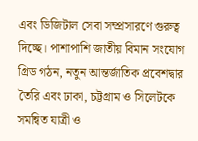এবং ডিজিটাল সেবা সম্প্রসারণে গুরুত্ব দিচ্ছে। পাশাপাশি জাতীয় বিমান সংযোগ গ্রিড গঠন, নতুন আন্তর্জাতিক প্রবেশদ্বার তৈরি এবং ঢাকা, চট্টগ্রাম ও সিলেটকে সমন্বিত যাত্রী ও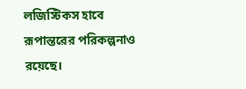লজিস্টিকস হাবে রূপান্তরের পরিকল্পনাও রয়েছে।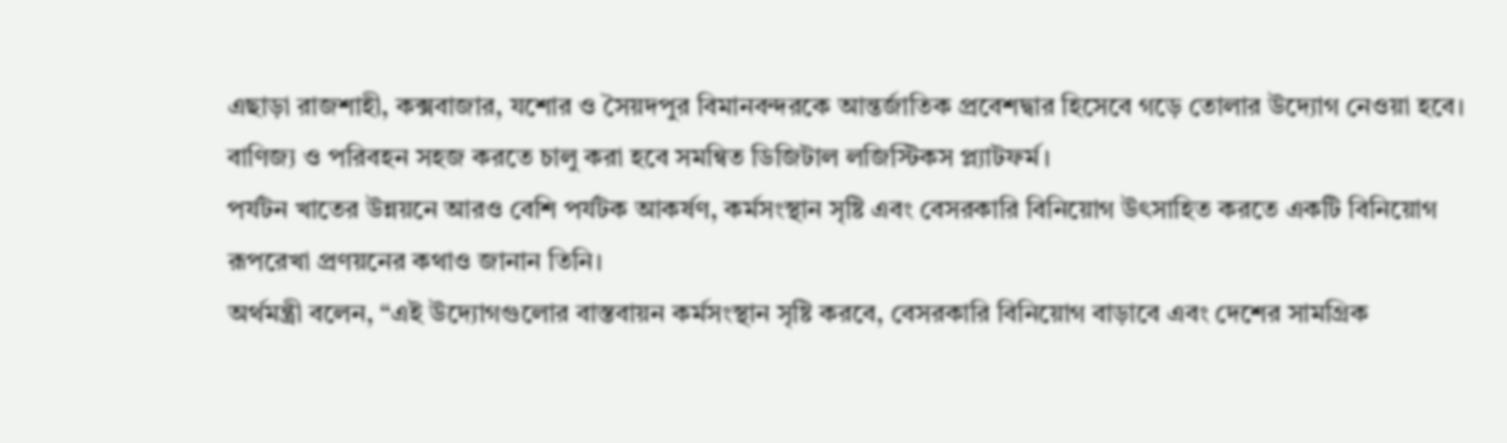এছাড়া রাজশাহী, কক্সবাজার, যশোর ও সৈয়দপুর বিমানবন্দরকে আন্তর্জাতিক প্রবেশদ্বার হিসেবে গড়ে তোলার উদ্যোগ নেওয়া হবে। বাণিজ্য ও পরিবহন সহজ করতে চালু করা হবে সমন্বিত ডিজিটাল লজিস্টিকস প্ল্যাটফর্ম।
পর্যটন খাতের উন্নয়নে আরও বেশি পর্যটক আকর্ষণ, কর্মসংস্থান সৃষ্টি এবং বেসরকারি বিনিয়োগ উৎসাহিত করতে একটি বিনিয়োগ রূপরেখা প্রণয়নের কথাও জানান তিনি।
অর্থমন্ত্রী বলেন, “এই উদ্যোগগুলোর বাস্তবায়ন কর্মসংস্থান সৃষ্টি করবে, বেসরকারি বিনিয়োগ বাড়াবে এবং দেশের সামগ্রিক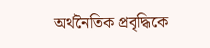অর্থনৈতিক প্রবৃদ্ধিকে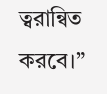ত্বরান্বিত করবে।”